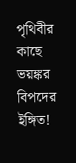পৃথিবীর কাছে ভয়ঙ্কর বিপদের ইঙ্গিত!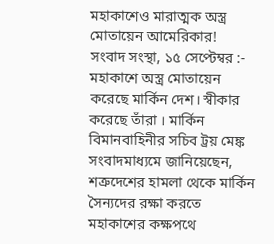মহাকাশেও মারাত্মক অস্ত্র মোতায়েন আমেরিকার!
সংবাদ সংস্থা, ১৫ সেপ্টেম্বর :- মহাকাশে অস্ত্র মোতায়েন করেছে মার্কিন দেশ। স্বীকার করেছে তাঁরা । মার্কিন বিমানবাহিনীর সচিব ট্রয় মেঙ্ক সংবাদমাধ্যমে জানিয়েছেন, শত্রুদেশের হামলা থেকে মার্কিন সৈন্যদের রক্ষা করতে মহাকাশের কক্ষপথে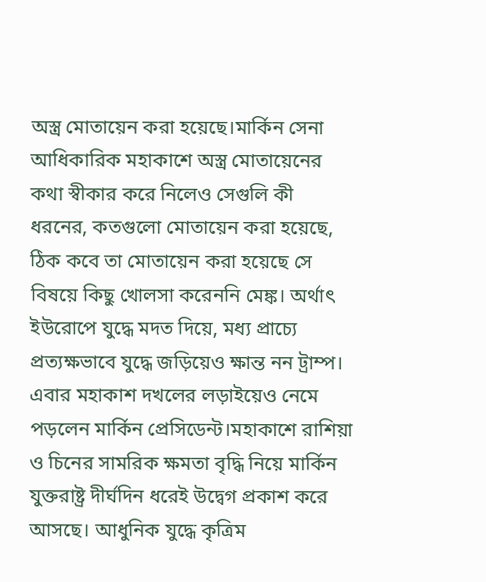অস্ত্র মোতায়েন করা হয়েছে।মার্কিন সেনা আধিকারিক মহাকাশে অস্ত্র মোতায়েনের কথা স্বীকার করে নিলেও সেগুলি কী ধরনের, কতগুলো মোতায়েন করা হয়েছে, ঠিক কবে তা মোতায়েন করা হয়েছে সে বিষয়ে কিছু খোলসা করেননি মেঙ্ক। অর্থাৎ ইউরোপে যুদ্ধে মদত দিয়ে, মধ্য প্রাচ্যে প্রত্যক্ষভাবে যুদ্ধে জড়িয়েও ক্ষান্ত নন ট্রাম্প। এবার মহাকাশ দখলের লড়াইয়েও নেমে পড়লেন মার্কিন প্রেসিডেন্ট।মহাকাশে রাশিয়া ও চিনের সামরিক ক্ষমতা বৃদ্ধি নিয়ে মার্কিন যুক্তরাষ্ট্র দীর্ঘদিন ধরেই উদ্বেগ প্রকাশ করে আসছে। আধুনিক যুদ্ধে কৃত্রিম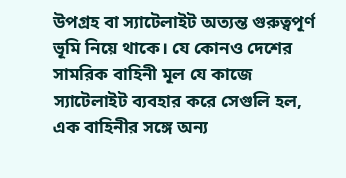উপগ্রহ বা স্যাটেলাইট অত্যন্ত গুরুত্বপূর্ণ ভূমি নিয়ে থাকে। যে কোনও দেশের সামরিক বাহিনী মূল যে কাজে স্যাটেলাইট ব্যবহার করে সেগুলি হল, এক বাহিনীর সঙ্গে অন্য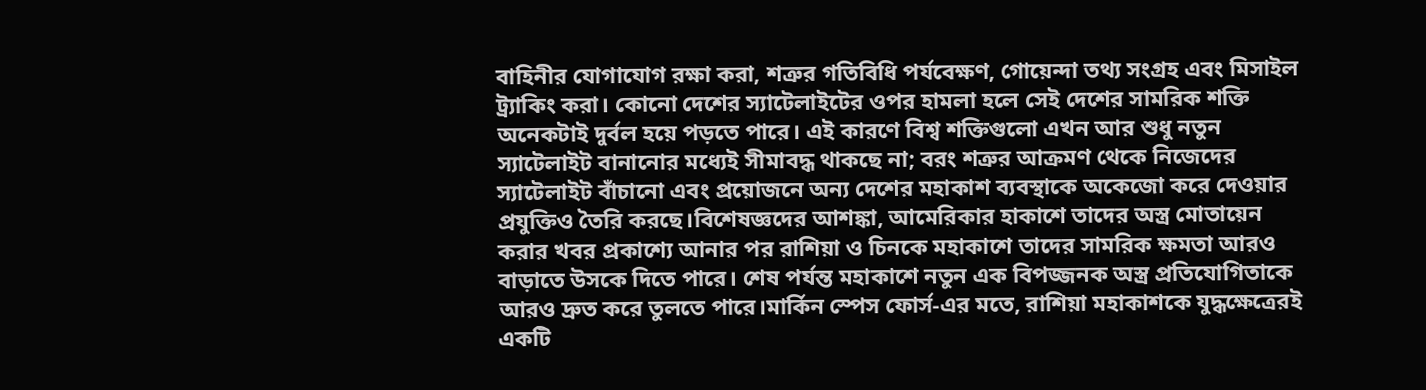বাহিনীর যোগাযোগ রক্ষা করা, শত্রুর গতিবিধি পর্যবেক্ষণ, গোয়েন্দা তথ্য সংগ্রহ এবং মিসাইল ট্র্যাকিং করা। কোনো দেশের স্যাটেলাইটের ওপর হামলা হলে সেই দেশের সামরিক শক্তি অনেকটাই দুর্বল হয়ে পড়তে পারে। এই কারণে বিশ্ব শক্তিগুলো এখন আর শুধু নতুন স্যাটেলাইট বানানোর মধ্যেই সীমাবদ্ধ থাকছে না; বরং শত্রুর আক্রমণ থেকে নিজেদের স্যাটেলাইট বাঁচানো এবং প্রয়োজনে অন্য দেশের মহাকাশ ব্যবস্থাকে অকেজো করে দেওয়ার প্রযুক্তিও তৈরি করছে।বিশেষজ্ঞদের আশঙ্কা, আমেরিকার হাকাশে তাদের অস্ত্র মোতায়েন করার খবর প্রকাশ্যে আনার পর রাশিয়া ও চিনকে মহাকাশে তাদের সামরিক ক্ষমতা আরও বাড়াতে উসকে দিতে পারে। শেষ পর্যন্ত মহাকাশে নতুন এক বিপজ্জনক অস্ত্র প্রতিযোগিতাকে আরও দ্রুত করে তুলতে পারে।মার্কিন স্পেস ফোর্স-এর মতে, রাশিয়া মহাকাশকে যুদ্ধক্ষেত্রেরই একটি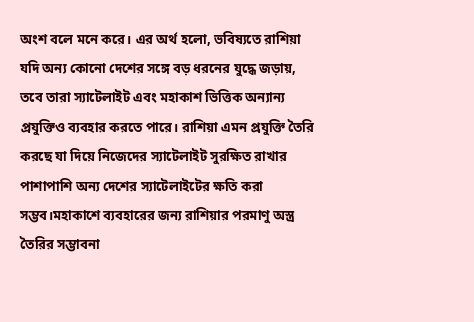অংশ বলে মনে করে। এর অর্থ হলো, ভবিষ্যতে রাশিয়া যদি অন্য কোনো দেশের সঙ্গে বড় ধরনের যুদ্ধে জড়ায়, তবে তারা স্যাটেলাইট এবং মহাকাশ ভিত্তিক অন্যান্য প্রযুক্তিও ব্যবহার করতে পারে। রাশিয়া এমন প্রযুক্তি তৈরি করছে যা দিয়ে নিজেদের স্যাটেলাইট সুরক্ষিত রাখার পাশাপাশি অন্য দেশের স্যাটেলাইটের ক্ষতি করা সম্ভব।মহাকাশে ব্যবহারের জন্য রাশিয়ার পরমাণু অস্ত্র তৈরির সম্ভাবনা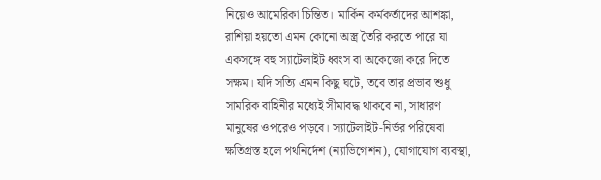নিয়েও আমেরিকা চিন্তিত। মার্কিন কর্মকর্তাদের আশঙ্কা, রাশিয়া হয়তো এমন কোনো অস্ত্র তৈরি করতে পারে যা একসঙ্গে বহু স্যাটেলাইট ধ্বংস বা অকেজো করে দিতে সক্ষম। যদি সত্যি এমন কিছু ঘটে, তবে তার প্রভাব শুধু সামরিক বাহিনীর মধ্যেই সীমাবদ্ধ থাকবে না, সাধারণ মানুষের ওপরেও পড়বে। স্যাটেলাইট-নির্ভর পরিষেবা ক্ষতিগ্রস্ত হলে পথনির্দেশ (ন্যাভিগেশন), যোগাযোগ ব্যবস্থা,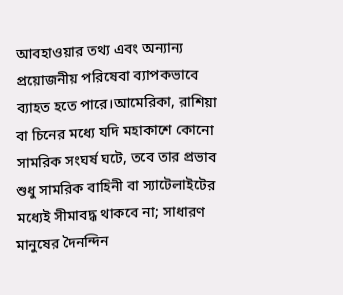আবহাওয়ার তথ্য এবং অন্যান্য প্রয়োজনীয় পরিষেবা ব্যাপকভাবে ব্যাহত হতে পারে।আমেরিকা, রাশিয়া বা চিনের মধ্যে যদি মহাকাশে কোনো সামরিক সংঘর্ষ ঘটে, তবে তার প্রভাব শুধু সামরিক বাহিনী বা স্যাটেলাইটের মধ্যেই সীমাবদ্ধ থাকবে না; সাধারণ মানুষের দৈনন্দিন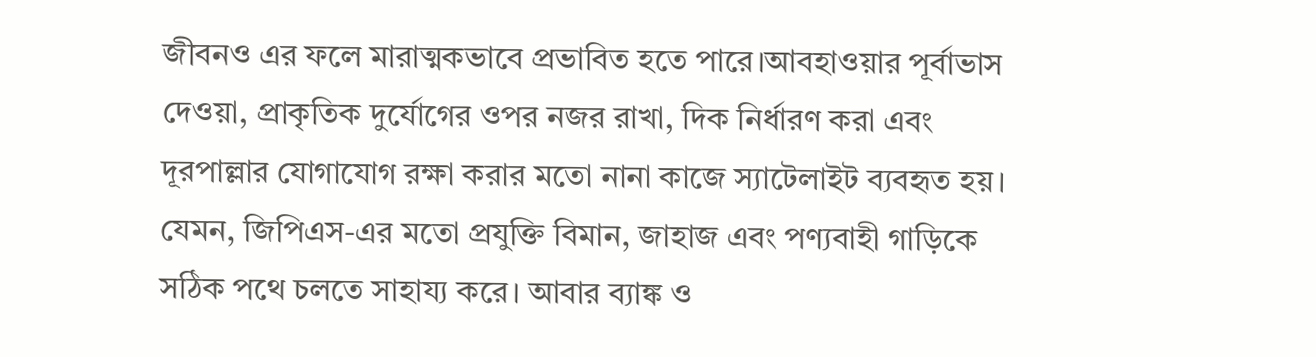জীবনও এর ফলে মারাত্মকভাবে প্রভাবিত হতে পারে।আবহাওয়ার পূর্বাভাস দেওয়া, প্রাকৃতিক দুর্যোগের ওপর নজর রাখা, দিক নির্ধারণ করা এবং দূরপাল্লার যোগাযোগ রক্ষা করার মতো নানা কাজে স্যাটেলাইট ব্যবহৃত হয়। যেমন, জিপিএস-এর মতো প্রযুক্তি বিমান, জাহাজ এবং পণ্যবাহী গাড়িকে সঠিক পথে চলতে সাহায্য করে। আবার ব্যাঙ্ক ও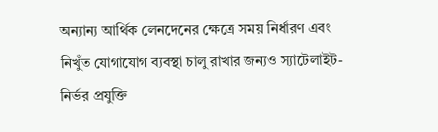অন্যান্য আর্থিক লেনদেনের ক্ষেত্রে সময় নির্ধারণ এবং নিখুঁত যোগাযোগ ব্যবস্থা চালু রাখার জন্যও স্যাটেলাইট-নির্ভর প্রযুক্তি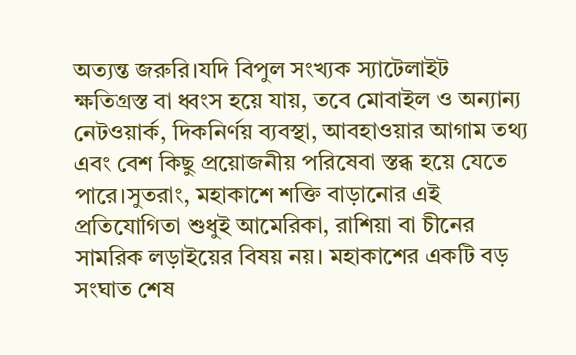অত্যন্ত জরুরি।যদি বিপুল সংখ্যক স্যাটেলাইট ক্ষতিগ্রস্ত বা ধ্বংস হয়ে যায়, তবে মোবাইল ও অন্যান্য নেটওয়ার্ক, দিকনির্ণয় ব্যবস্থা, আবহাওয়ার আগাম তথ্য এবং বেশ কিছু প্রয়োজনীয় পরিষেবা স্তব্ধ হয়ে যেতে পারে।সুতরাং, মহাকাশে শক্তি বাড়ানোর এই প্রতিযোগিতা শুধুই আমেরিকা, রাশিয়া বা চীনের সামরিক লড়াইয়ের বিষয় নয়। মহাকাশের একটি বড় সংঘাত শেষ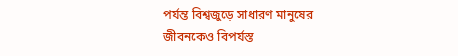পর্যন্ত বিশ্বজুড়ে সাধারণ মানুষের জীবনকেও বিপর্যস্ত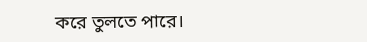করে তুলতে পারে।